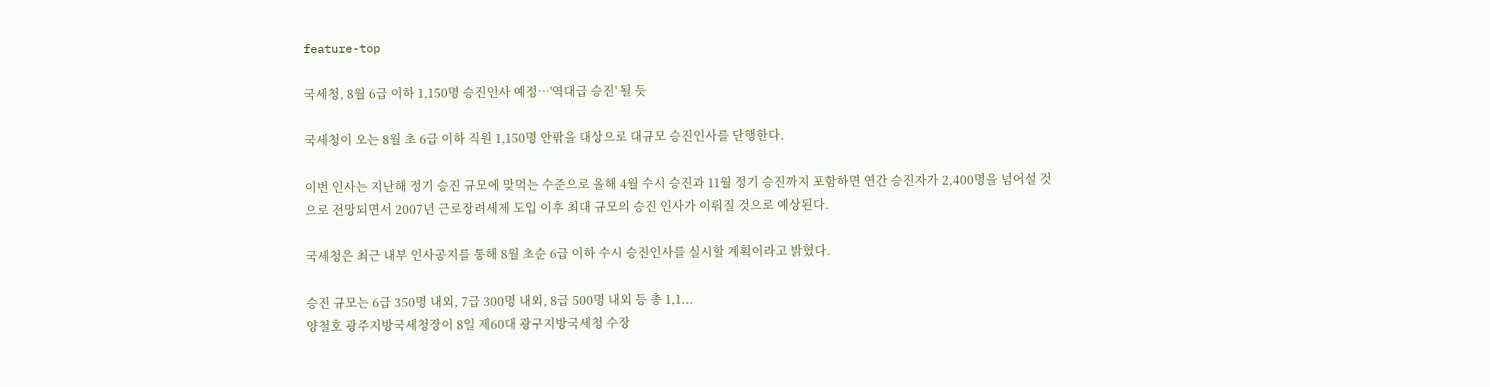feature-top

국세청, 8월 6급 이하 1,150명 승진인사 예정…'역대급 승진' 될 듯

국세청이 오는 8월 초 6급 이하 직원 1,150명 안팎을 대상으로 대규모 승진인사를 단행한다.

이번 인사는 지난해 정기 승진 규모에 맞먹는 수준으로 올해 4월 수시 승진과 11월 정기 승진까지 포함하면 연간 승진자가 2,400명을 넘어설 것으로 전망되면서 2007년 근로장려세제 도입 이후 최대 규모의 승진 인사가 이뤄질 것으로 예상된다.

국세청은 최근 내부 인사공지를 통해 8월 초순 6급 이하 수시 승진인사를 실시할 계획이라고 밝혔다.

승진 규모는 6급 350명 내외, 7급 300명 내외, 8급 500명 내외 등 총 1,1...
양철호 광주지방국세청장이 8일 제60대 광구지방국세청 수장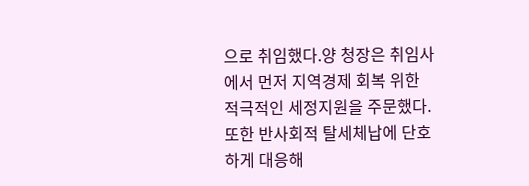으로 취임했다.양 청장은 취임사에서 먼저 지역경제 회복 위한 적극적인 세정지원을 주문했다.또한 반사회적 탈세체납에 단호하게 대응해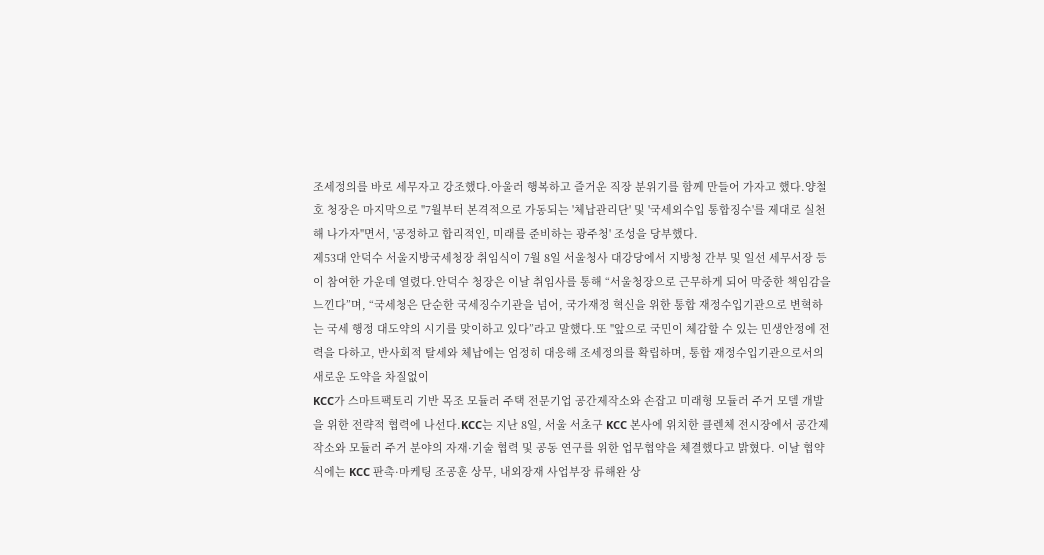조세정의를 바로 세무자고 강조했다.아울러 행복하고 즐거운 직장 분위기를 함께 만들어 가자고 했다.양철호 청장은 마지막으로 "7월부터 본격적으로 가동되는 '체납관리단' 및 '국세외수입 통합징수'를 제대로 실천해 나가자"면서, '공정하고 합리적인, 미래를 준비하는 광주청' 조성을 당부했다.
제53대 안덕수 서울지방국세청장 취임식이 7월 8일 서울청사 대강당에서 지방청 간부 및 일선 세무서장 등이 참여한 가운데 열렸다.안덕수 청장은 이날 취임사를 통해 “서울청장으로 근무하게 되어 막중한 책임감을 느낀다”며, “국세청은 단순한 국세징수기관을 넘어, 국가재정 혁신을 위한 통합 재정수입기관으로 변혁하는 국세 행정 대도약의 시기를 맞이하고 있다”라고 말했다.또 "앞으로 국민이 체감할 수 있는 민생안정에 전력을 다하고, 반사회적 탈세와 체납에는 엄정히 대응해 조세정의를 확립하며, 통합 재정수입기관으로서의 새로운 도약을 차질없이
KCC가 스마트팩토리 기반 목조 모듈러 주택 전문기업 공간제작소와 손잡고 미래형 모듈러 주거 모델 개발을 위한 전략적 협력에 나선다.KCC는 지난 8일, 서울 서초구 KCC 본사에 위치한 클렌체 전시장에서 공간제작소와 모듈러 주거 분야의 자재·기술 협력 및 공동 연구를 위한 업무협약을 체결했다고 밝혔다. 이날 협약식에는 KCC 판촉·마케팅 조공훈 상무, 내외장재 사업부장 류해완 상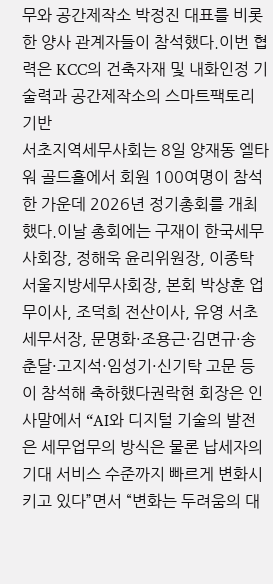무와 공간제작소 박정진 대표를 비롯한 양사 관계자들이 참석했다.이번 협력은 KCC의 건축자재 및 내화인정 기술력과 공간제작소의 스마트팩토리 기반
서초지역세무사회는 8일 양재동 엘타워 골드홀에서 회원 100여명이 참석한 가운데 2026년 정기총회를 개최했다.이날 총회에는 구재이 한국세무사회장, 정해욱 윤리위원장, 이종탁 서울지방세무사회장, 본회 박상훈 업무이사, 조덕희 전산이사, 유영 서초세무서장, 문명화·조용근·김면규·송춘달·고지석·임성기·신기탁 고문 등이 참석해 축하했다권락현 회장은 인사말에서 “AI와 디지털 기술의 발전은 세무업무의 방식은 물론 납세자의 기대 서비스 수준까지 빠르게 변화시키고 있다”면서 “변화는 두려움의 대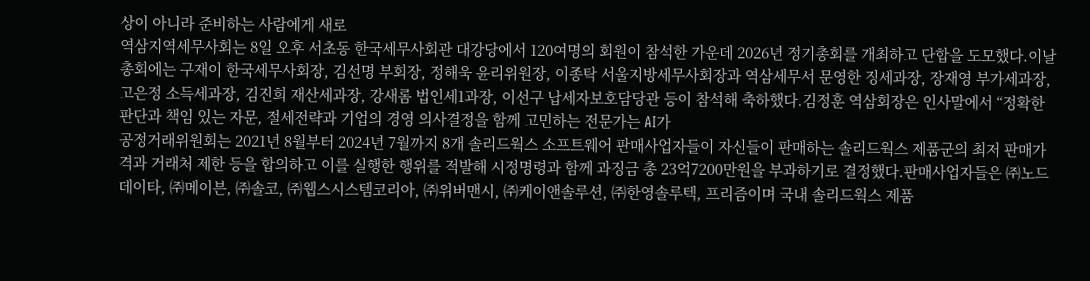상이 아니라 준비하는 사람에게 새로
역삼지역세무사회는 8일 오후 서초동 한국세무사회관 대강당에서 120여명의 회원이 참석한 가운데 2026년 정기총회를 개최하고 단합을 도모했다.이날 총회에는 구재이 한국세무사회장, 김선명 부회장, 정해욱 윤리위원장, 이종탁 서울지방세무사회장과 역삼세무서 문영한 징세과장, 장재영 부가세과장, 고은정 소득세과장, 김진희 재산세과장, 강새롬 법인세1과장, 이선구 납세자보호담당관 등이 참석해 축하했다.김정훈 역삼회장은 인사말에서 “정확한 판단과 책임 있는 자문, 절세전략과 기업의 경영 의사결정을 함께 고민하는 전문가는 AI가
공정거래위원회는 2021년 8월부터 2024년 7월까지 8개 솔리드웍스 소프트웨어 판매사업자들이 자신들이 판매하는 솔리드웍스 제품군의 최저 판매가격과 거래처 제한 등을 합의하고 이를 실행한 행위를 적발해 시정명령과 함께 과징금 총 23억7200만원을 부과하기로 결정했다.판매사업자들은 ㈜노드데이타, ㈜메이븐, ㈜솔코, ㈜웹스시스템코리아, ㈜위버맨시, ㈜케이앤솔루션, ㈜한영솔루텍, 프리즘이며 국내 솔리드웍스 제품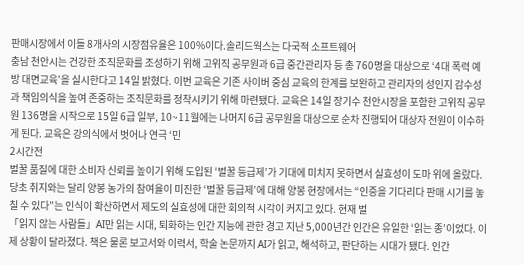판매시장에서 이들 8개사의 시장점유율은 100%이다.솔리드웍스는 다국적 소프트웨어
충남 천안시는 건강한 조직문화를 조성하기 위해 고위직 공무원과 6급 중간관리자 등 총 760명을 대상으로 ‘4대 폭력 예방 대면교육’을 실시한다고 14일 밝혔다. 이번 교육은 기존 사이버 중심 교육의 한계를 보완하고 관리자의 성인지 감수성과 책임의식을 높여 존중하는 조직문화를 정착시키기 위해 마련됐다. 교육은 14일 장기수 천안시장을 포함한 고위직 공무원 136명을 시작으로 15일 6급 일부, 10~11월에는 나머지 6급 공무원을 대상으로 순차 진행되어 대상자 전원이 이수하게 된다. 교육은 강의식에서 벗어나 연극 ‘민
2시간전
벌꿀 품질에 대한 소비자 신뢰를 높이기 위해 도입된 ‘벌꿀 등급제’가 기대에 미치지 못하면서 실효성이 도마 위에 올랐다. 당초 취지와는 달리 양봉 농가의 참여율이 미진한 ‘벌꿀 등급제’에 대해 양봉 현장에서는 “인증을 기다리다 판매 시기를 놓칠 수 있다”는 인식이 확산하면서 제도의 실효성에 대한 회의적 시각이 커지고 있다. 현재 벌
「읽지 않는 사람들」AI만 읽는 시대, 퇴화하는 인간 지능에 관한 경고 지난 5,000년간 인간은 유일한 ‘읽는 종’이었다. 이제 상황이 달라졌다. 책은 물론 보고서와 이력서, 학술 논문까지 AI가 읽고, 해석하고, 판단하는 시대가 됐다. 인간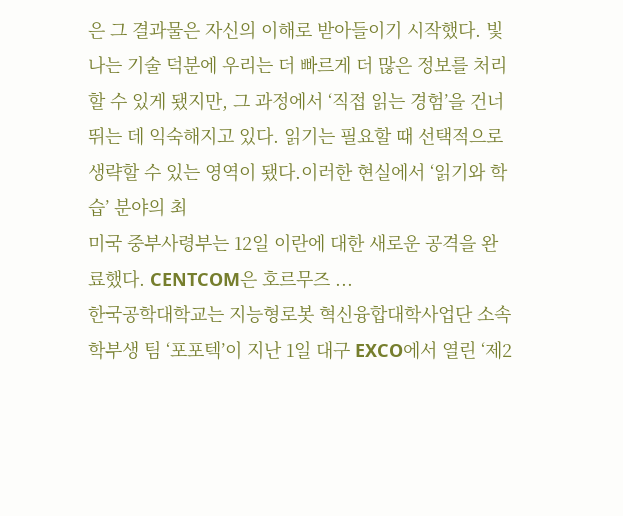은 그 결과물은 자신의 이해로 받아들이기 시작했다. 빛나는 기술 덕분에 우리는 더 빠르게 더 많은 정보를 처리할 수 있게 됐지만, 그 과정에서 ‘직접 읽는 경험’을 건너뛰는 데 익숙해지고 있다. 읽기는 필요할 때 선택적으로 생략할 수 있는 영역이 됐다.이러한 현실에서 ‘읽기와 학습’ 분야의 최
미국 중부사령부는 12일 이란에 대한 새로운 공격을 완료했다. CENTCOM은 호르무즈 ...
한국공학대학교는 지능형로봇 혁신융합대학사업단 소속 학부생 팀 ‘포포텍’이 지난 1일 대구 EXCO에서 열린 ‘제2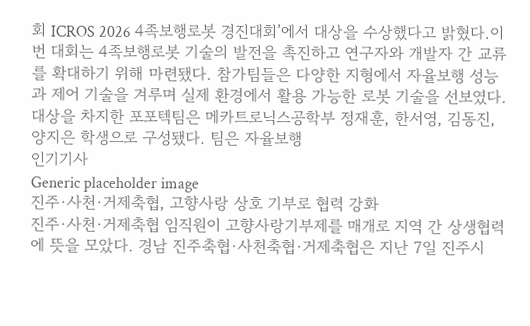회 ICROS 2026 4족보행로봇 경진대회’에서 대상을 수상했다고 밝혔다.이번 대회는 4족보행로봇 기술의 발전을 촉진하고 연구자와 개발자 간 교류를 확대하기 위해 마련됐다. 참가팀들은 다양한 지형에서 자율보행 성능과 제어 기술을 겨루며 실제 환경에서 활용 가능한 로봇 기술을 선보였다.대상을 차지한 포포텍팀은 메카트로닉스공학부 정재훈, 한서영, 김동진, 양지은 학생으로 구성됐다. 팀은 자율보행
인기기사
Generic placeholder image
진주·사천·거제축협, 고향사랑 상호 기부로 협력 강화
진주·사천·거제축협 임직원이 고향사랑기부제를 매개로 지역 간 상생협력에 뜻을 모았다. 경남 진주축협·사천축협·거제축협은 지난 7일 진주시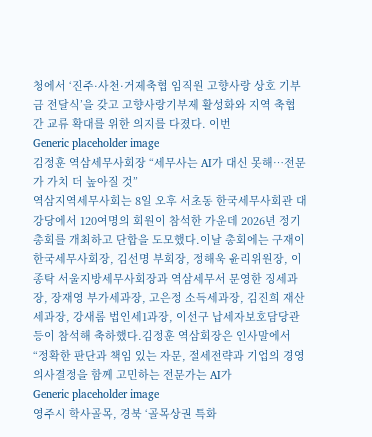청에서 ‘진주·사천·거제축협 임직원 고향사랑 상호 기부금 전달식’을 갖고 고향사랑기부제 활성화와 지역 축협 간 교류 확대를 위한 의지를 다졌다. 이번
Generic placeholder image
김정훈 역삼세무사회장 “세무사는 AI가 대신 못해…전문가 가치 더 높아질 것”
역삼지역세무사회는 8일 오후 서초동 한국세무사회관 대강당에서 120여명의 회원이 참석한 가운데 2026년 정기총회를 개최하고 단합을 도모했다.이날 총회에는 구재이 한국세무사회장, 김선명 부회장, 정해욱 윤리위원장, 이종탁 서울지방세무사회장과 역삼세무서 문영한 징세과장, 장재영 부가세과장, 고은정 소득세과장, 김진희 재산세과장, 강새롬 법인세1과장, 이선구 납세자보호담당관 등이 참석해 축하했다.김정훈 역삼회장은 인사말에서 “정확한 판단과 책임 있는 자문, 절세전략과 기업의 경영 의사결정을 함께 고민하는 전문가는 AI가
Generic placeholder image
영주시 학사골목, 경북 ‘골목상권 특화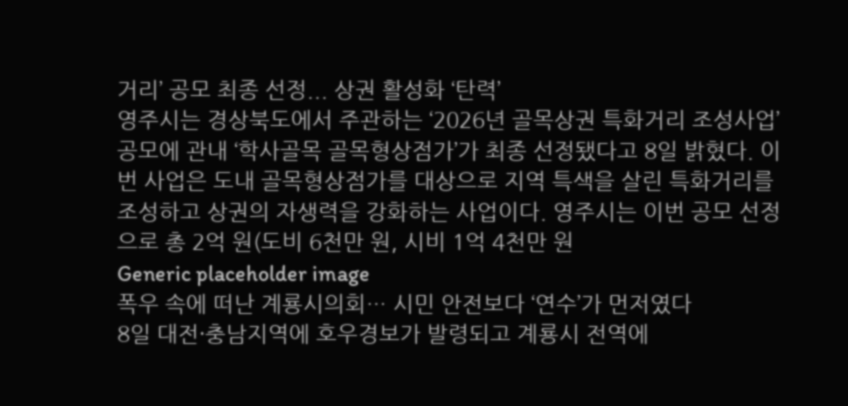거리’ 공모 최종 선정... 상권 활성화 ‘탄력’
영주시는 경상북도에서 주관하는 ‘2026년 골목상권 특화거리 조성사업’ 공모에 관내 ‘학사골목 골목형상점가’가 최종 선정됐다고 8일 밝혔다. 이번 사업은 도내 골목형상점가를 대상으로 지역 특색을 살린 특화거리를 조성하고 상권의 자생력을 강화하는 사업이다. 영주시는 이번 공모 선정으로 총 2억 원(도비 6천만 원, 시비 1억 4천만 원
Generic placeholder image
폭우 속에 떠난 계룡시의회… 시민 안전보다 ‘연수’가 먼저였다
8일 대전·충남지역에 호우경보가 발령되고 계룡시 전역에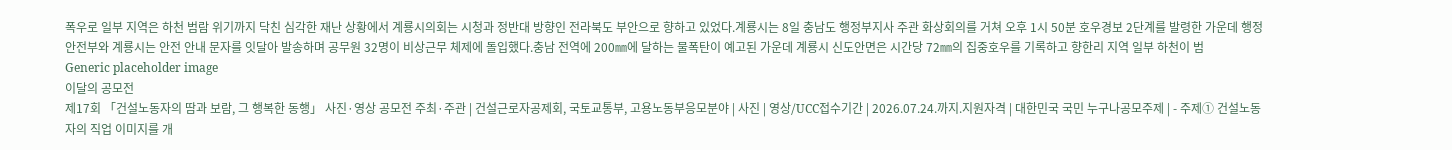폭우로 일부 지역은 하천 범람 위기까지 닥친 심각한 재난 상황에서 계룡시의회는 시청과 정반대 방향인 전라북도 부안으로 향하고 있었다.계룡시는 8일 충남도 행정부지사 주관 화상회의를 거쳐 오후 1시 50분 호우경보 2단계를 발령한 가운데 행정안전부와 계룡시는 안전 안내 문자를 잇달아 발송하며 공무원 32명이 비상근무 체제에 돌입했다.충남 전역에 200㎜에 달하는 물폭탄이 예고된 가운데 계룡시 신도안면은 시간당 72㎜의 집중호우를 기록하고 향한리 지역 일부 하천이 범
Generic placeholder image
이달의 공모전
제17회 「건설노동자의 땀과 보람, 그 행복한 동행」 사진·영상 공모전 주최·주관 | 건설근로자공제회, 국토교통부, 고용노동부응모분야 | 사진 | 영상/UCC접수기간 | 2026.07.24.까지.지원자격 | 대한민국 국민 누구나공모주제 | - 주제① 건설노동자의 직업 이미지를 개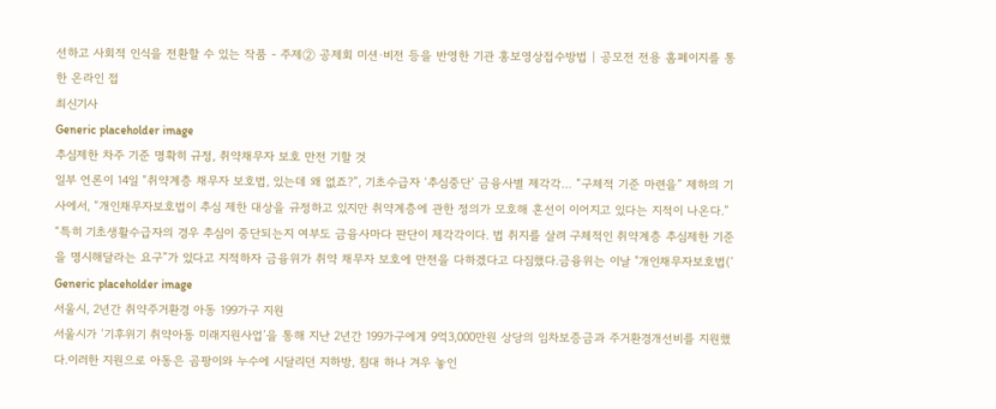선하고 사회적 인식을 전환할 수 있는 작품 - 주제② 공제회 미션·비전 등을 반영한 기관 홍보영상접수방법 | 공모전 전용 홈페이지를 통한 온라인 접
최신기사
Generic placeholder image
추심제한 차주 기준 명확히 규정, 취약채무자 보호 만전 기할 것
일부 언론이 14일 “취약계층 채무자 보호법, 있는데 왜 없죠?”, 기초수급자 ‘추심중단’ 금융사별 제각각… “구체적 기준 마련을” 제하의 기사에서, “개인채무자보호법이 추심 제한 대상을 규정하고 있지만 취약계층에 관한 정의가 모호해 혼선이 이어지고 있다는 지적이 나온다.” “특히 기초생활수급자의 경우 추심이 중단되는지 여부도 금융사마다 판단이 제각각이다. 법 취지를 살려 구체적인 취약계층 추심제한 기준을 명시해달라는 요구”가 있다고 지적하자 금융위가 취약 채무자 보호에 만전을 다하겠다고 다짐했다.금융위는 이날 "개인채무자보호법(‘
Generic placeholder image
서울시, 2년간 취약주거환경 아동 199가구 지원
서울시가 ‘기후위기 취약아동 미래지원사업’을 통해 지난 2년간 199가구에게 9억3,000만원 상당의 임차보증금과 주거환경개선비를 지원했다.이러한 지원으로 아동은 곰팡이와 누수에 시달리던 지하방, 침대 하나 겨우 놓인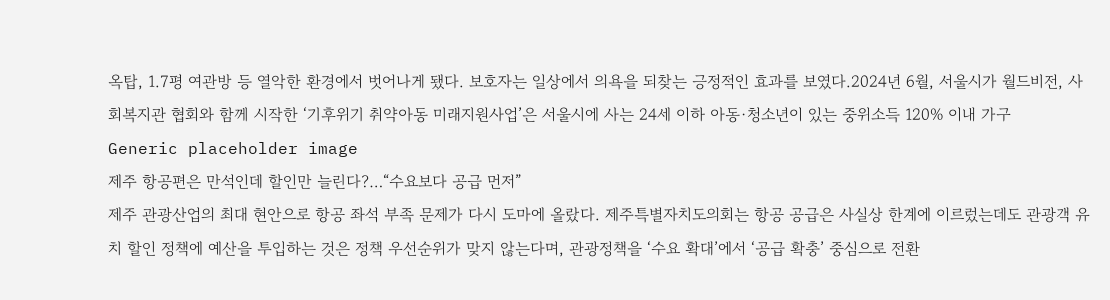옥탑, 1.7평 여관방 등 열악한 환경에서 벗어나게 됐다. 보호자는 일상에서 의욕을 되찾는 긍정적인 효과를 보였다.2024년 6월, 서울시가 월드비전, 사회복지관 협회와 함께 시작한 ‘기후위기 취약아동 미래지원사업’은 서울시에 사는 24세 이하 아동·청소년이 있는 중위소득 120% 이내 가구
Generic placeholder image
제주 항공편은 만석인데 할인만 늘린다?…“수요보다 공급 먼저”
제주 관광산업의 최대 현안으로 항공 좌석 부족 문제가 다시 도마에 올랐다. 제주특별자치도의회는 항공 공급은 사실상 한계에 이르렀는데도 관광객 유치 할인 정책에 예산을 투입하는 것은 정책 우선순위가 맞지 않는다며, 관광정책을 ‘수요 확대’에서 ‘공급 확충’ 중심으로 전환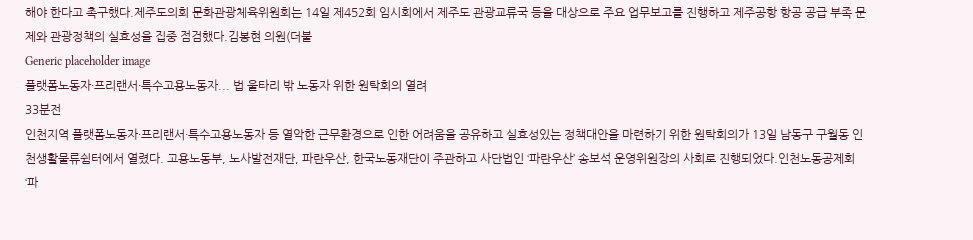해야 한다고 촉구했다.제주도의회 문화관광체육위원회는 14일 제452회 임시회에서 제주도 관광교류국 등을 대상으로 주요 업무보고를 진행하고 제주공항 항공 공급 부족 문제와 관광정책의 실효성을 집중 점검했다.김봉현 의원(더불
Generic placeholder image
플랫폼노동자·프리랜서·특수고용노동자... 법 울타리 밖 노동자 위한 원탁회의 열려
33분전
인천지역 플랫폼노동자·프리랜서·특수고용노동자 등 열악한 근무환경으로 인한 어려움을 공유하고 실효성있는 정책대안을 마련하기 위한 원탁회의가 13일 남동구 구월동 인천생활물류쉼터에서 열렸다. 고용노동부, 노사발전재단, 파란우산, 한국노동재단이 주관하고 사단법인 ‘파란우산’ 송보석 운영위원장의 사회로 진행되었다.인천노동공제회 ‘파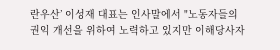란우산’ 이성재 대표는 인사말에서 "노동자들의 권익 개선을 위하여 노력하고 있지만 이해당사자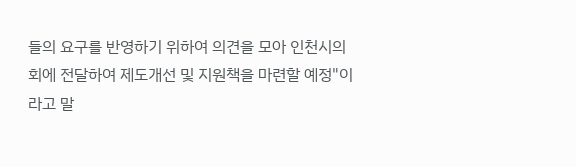들의 요구를 반영하기 위하여 의견을 모아 인천시의회에 전달하여 제도개선 및 지원책을 마련할 예정"이라고 말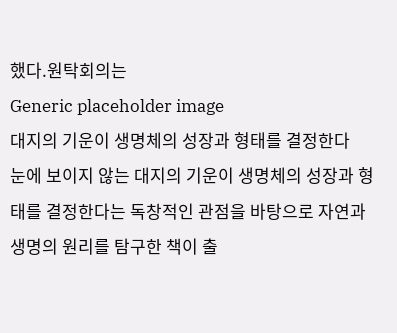했다.원탁회의는
Generic placeholder image
대지의 기운이 생명체의 성장과 형태를 결정한다
눈에 보이지 않는 대지의 기운이 생명체의 성장과 형태를 결정한다는 독창적인 관점을 바탕으로 자연과 생명의 원리를 탐구한 책이 출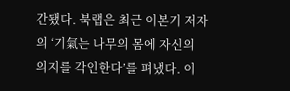간됐다. 북랩은 최근 이본기 저자의 ‘기氣는 나무의 몸에 자신의 의지를 각인한다’를 펴냈다. 이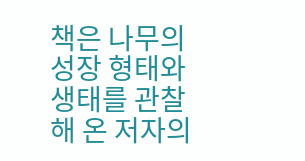책은 나무의 성장 형태와 생태를 관찰해 온 저자의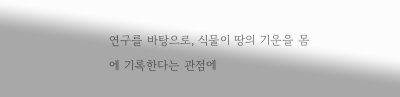연구를 바탕으로, 식물이 땅의 기운을 몸에 기록한다는 관점에